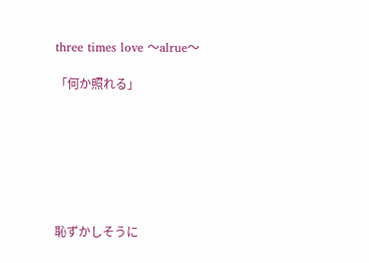three times love 〜alrue〜

「何か照れる」







恥ずかしそうに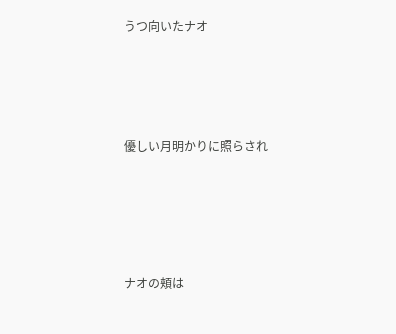うつ向いたナオ






優しい月明かりに照らされ







ナオの頬は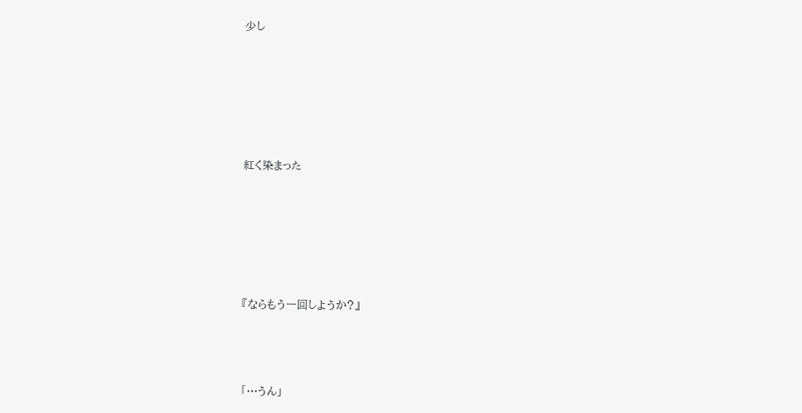少し







紅く染まった







『ならもう一回しようか?』




「…うん」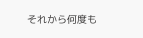それから何度も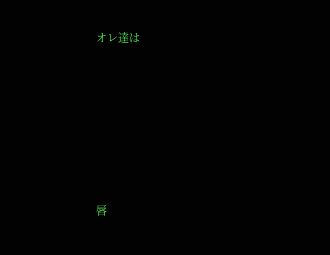オレ達は







唇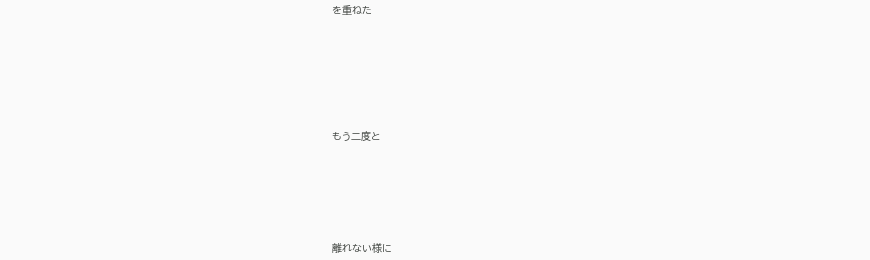を重ねた








もう二度と







離れない様に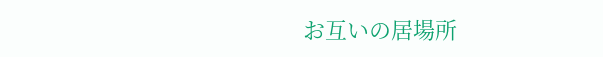お互いの居場所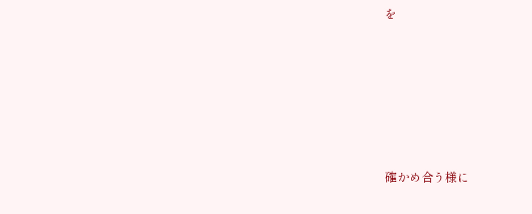を






確かめ合う様に